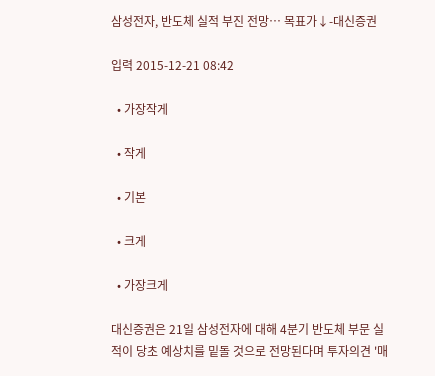삼성전자, 반도체 실적 부진 전망… 목표가↓-대신증권

입력 2015-12-21 08:42

  • 가장작게

  • 작게

  • 기본

  • 크게

  • 가장크게

대신증권은 21일 삼성전자에 대해 4분기 반도체 부문 실적이 당초 예상치를 밑돌 것으로 전망된다며 투자의견 '매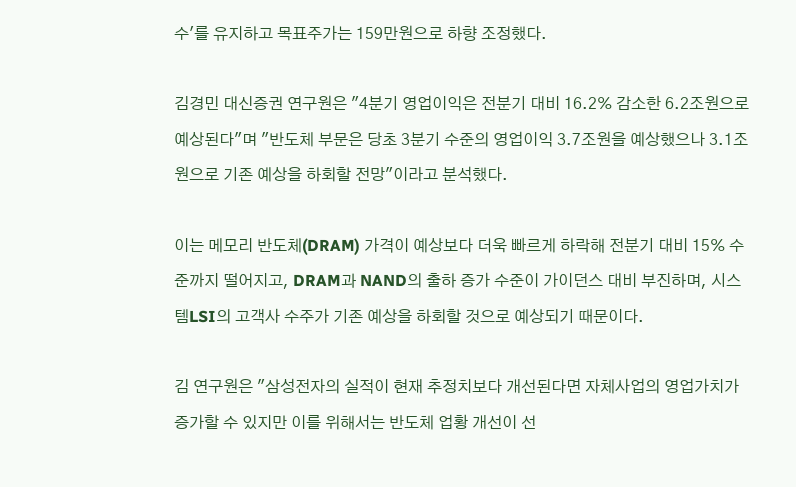수'를 유지하고 목표주가는 159만원으로 하향 조정했다.

김경민 대신증권 연구원은 "4분기 영업이익은 전분기 대비 16.2% 감소한 6.2조원으로 예상된다"며 "반도체 부문은 당초 3분기 수준의 영업이익 3.7조원을 예상했으나 3.1조원으로 기존 예상을 하회할 전망"이라고 분석했다.

이는 메모리 반도체(DRAM) 가격이 예상보다 더욱 빠르게 하락해 전분기 대비 15% 수준까지 떨어지고, DRAM과 NAND의 출하 증가 수준이 가이던스 대비 부진하며, 시스템LSI의 고객사 수주가 기존 예상을 하회할 것으로 예상되기 때문이다.

김 연구원은 "삼성전자의 실적이 현재 추정치보다 개선된다면 자체사업의 영업가치가 증가할 수 있지만 이를 위해서는 반도체 업황 개선이 선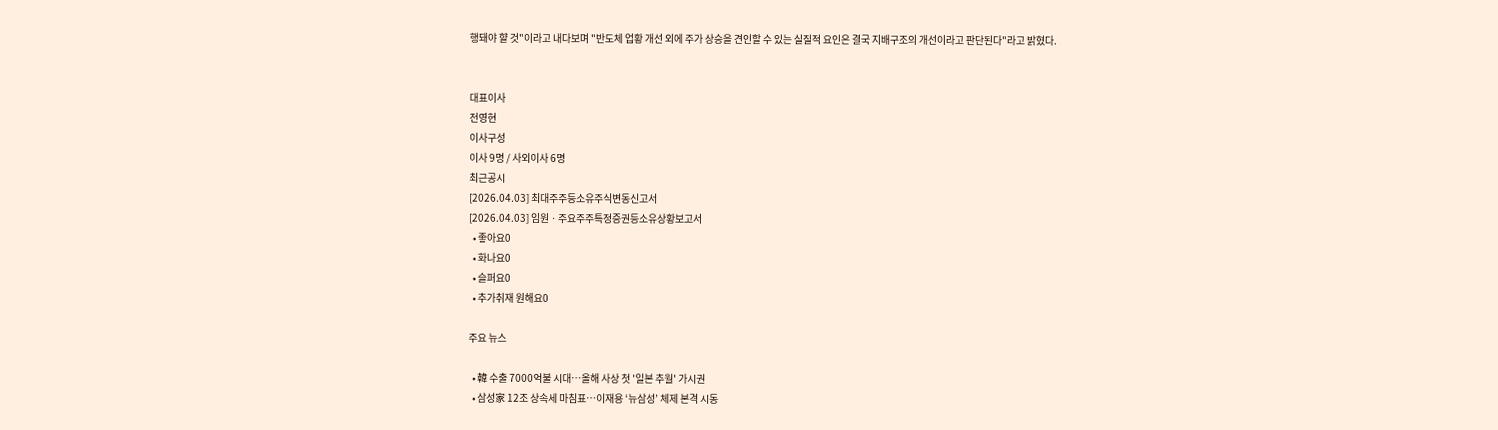행돼야 햘 것"이라고 내다보며 "반도체 업황 개선 외에 주가 상승을 견인할 수 있는 실질적 요인은 결국 지배구조의 개선이라고 판단된다"라고 밝혔다.


대표이사
전영현
이사구성
이사 9명 / 사외이사 6명
최근공시
[2026.04.03] 최대주주등소유주식변동신고서
[2026.04.03] 임원ㆍ주요주주특정증권등소유상황보고서
  • 좋아요0
  • 화나요0
  • 슬퍼요0
  • 추가취재 원해요0

주요 뉴스

  • 韓 수출 7000억불 시대⋯올해 사상 첫 '일본 추월' 가시권
  • 삼성家 12조 상속세 마침표…이재용 ‘뉴삼성’ 체제 본격 시동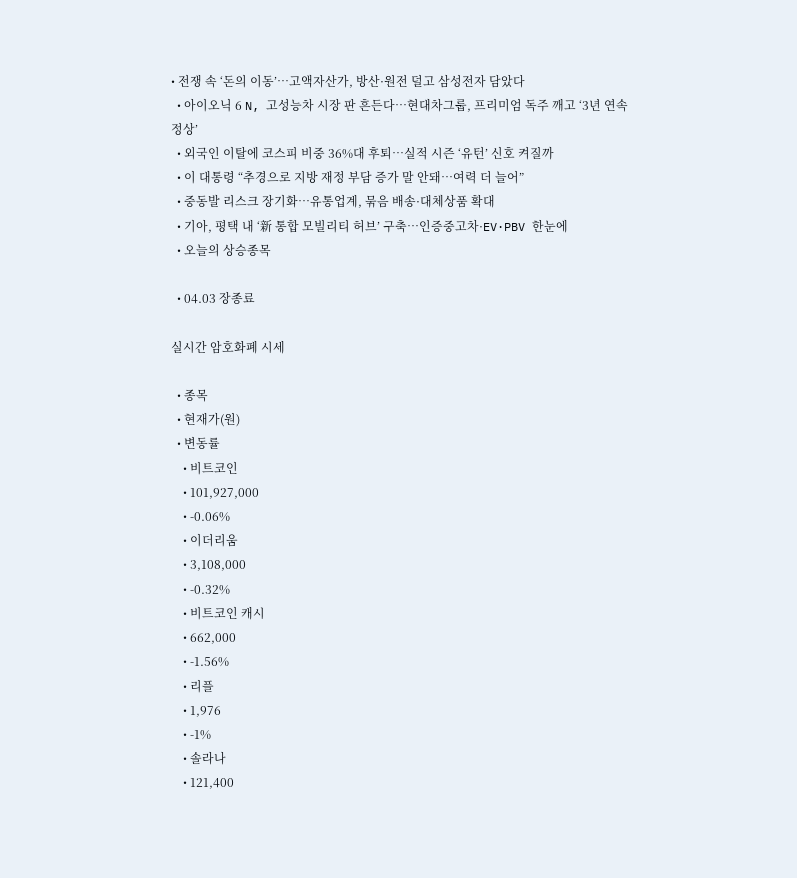• 전쟁 속 ‘돈의 이동’…고액자산가, 방산·원전 덜고 삼성전자 담았다
  • 아이오닉 6 N, 고성능차 시장 판 흔든다…현대차그룹, 프리미엄 독주 깨고 ‘3년 연속 정상’
  • 외국인 이탈에 코스피 비중 36%대 후퇴…실적 시즌 ‘유턴’ 신호 켜질까
  • 이 대통령 “추경으로 지방 재정 부담 증가 말 안돼…여력 더 늘어”
  • 중동발 리스크 장기화…유통업계, 묶음 배송·대체상품 확대
  • 기아, 평택 내 ‘新 통합 모빌리티 허브’ 구축…인증중고차·EV·PBV 한눈에
  • 오늘의 상승종목

  • 04.03 장종료

실시간 암호화폐 시세

  • 종목
  • 현재가(원)
  • 변동률
    • 비트코인
    • 101,927,000
    • -0.06%
    • 이더리움
    • 3,108,000
    • -0.32%
    • 비트코인 캐시
    • 662,000
    • -1.56%
    • 리플
    • 1,976
    • -1%
    • 솔라나
    • 121,400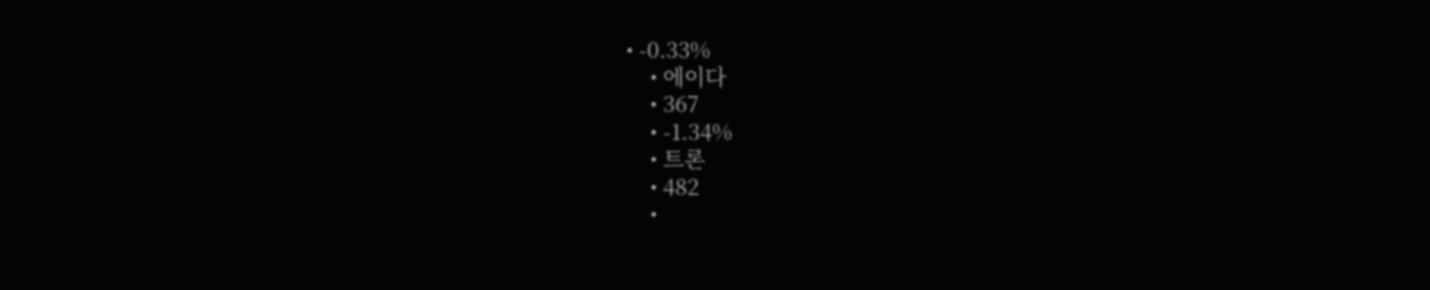• -0.33%
    • 에이다
    • 367
    • -1.34%
    • 트론
    • 482
    •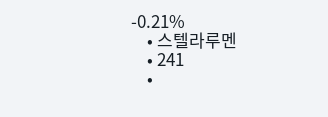-0.21%
    • 스텔라루멘
    • 241
    •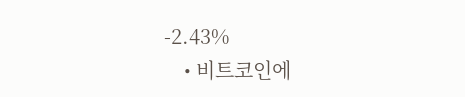-2.43%
    • 비트코인에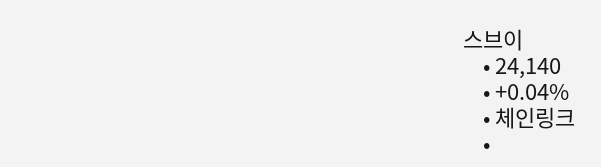스브이
    • 24,140
    • +0.04%
    • 체인링크
    •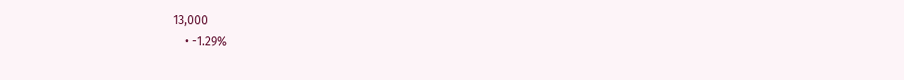13,000
    • -1.29%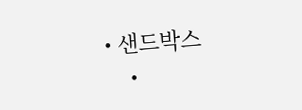• 샌드박스
    •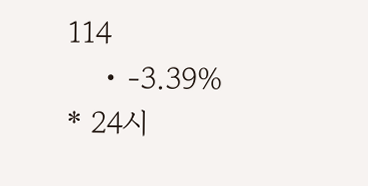114
    • -3.39%
* 24시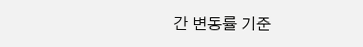간 변동률 기준